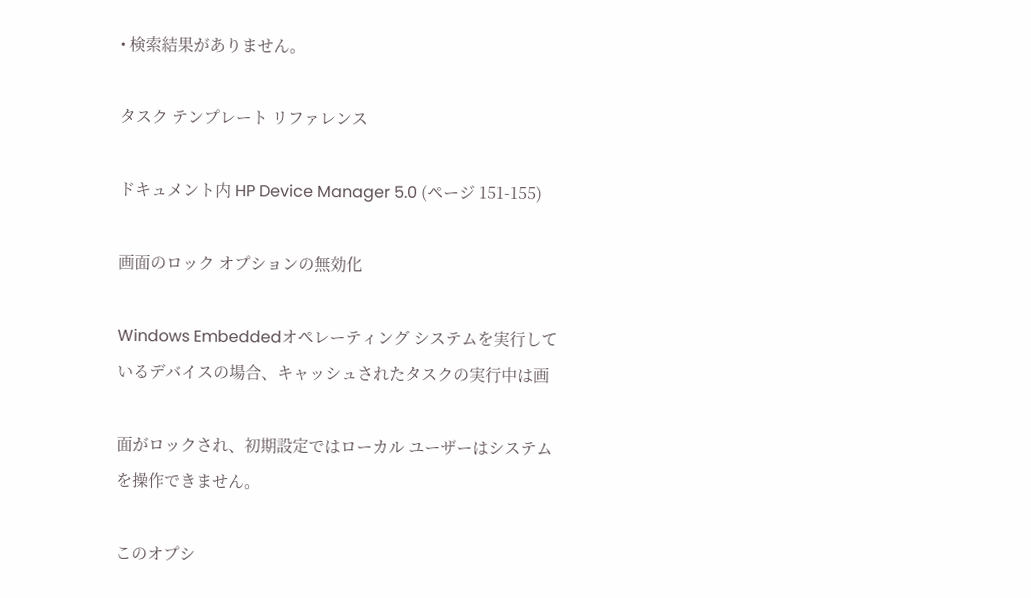• 検索結果がありません。

タスク テンプレート リファレンス

ドキュメント内 HP Device Manager 5.0 (ページ 151-155)

画面のロック オプションの無効化

Windows Embeddedオペレーティング システムを実行しているデバイスの場合、キャッシュされたタスクの実行中は画

面がロックされ、初期設定ではローカル ユーザーはシステムを操作できません。

このオプシ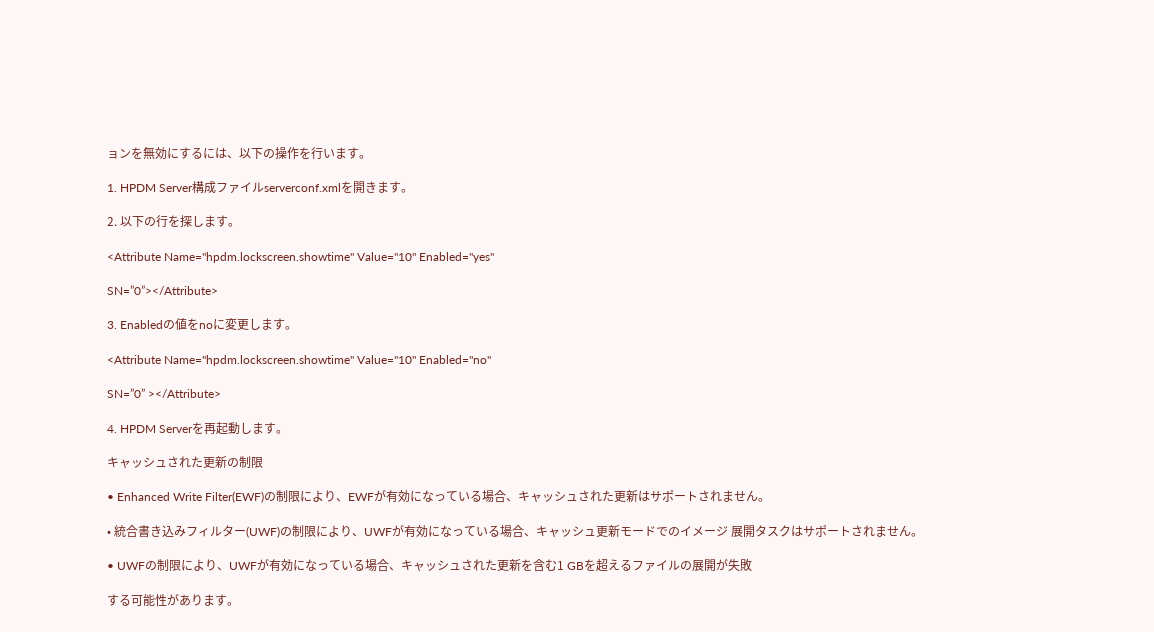ョンを無効にするには、以下の操作を行います。

1. HPDM Server構成ファイルserverconf.xmlを開きます。

2. 以下の行を探します。

<Attribute Name="hpdm.lockscreen.showtime" Value="10" Enabled="yes"

SN=”0”></Attribute>

3. Enabledの値をnoに変更します。

<Attribute Name="hpdm.lockscreen.showtime" Value="10" Enabled="no"

SN=”0” ></Attribute>

4. HPDM Serverを再起動します。

キャッシュされた更新の制限

• Enhanced Write Filter(EWF)の制限により、EWFが有効になっている場合、キャッシュされた更新はサポートされません。

• 統合書き込みフィルター(UWF)の制限により、UWFが有効になっている場合、キャッシュ更新モードでのイメージ 展開タスクはサポートされません。

• UWFの制限により、UWFが有効になっている場合、キャッシュされた更新を含む1 GBを超えるファイルの展開が失敗

する可能性があります。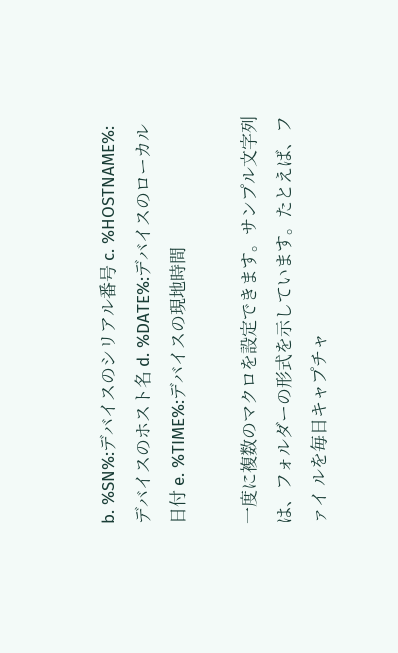b. %SN%:デバイスのシリアル番号 c. %HOSTNAME%:デバイスのホスト名 d. %DATE%:デバイスのローカル日付 e. %TIME%:デバイスの現地時間

一度に複数のマクロを設定できます。サンプル文字列は、フォルダーの形式を示しています。たとえば、ファイ ルを毎日キャプチャ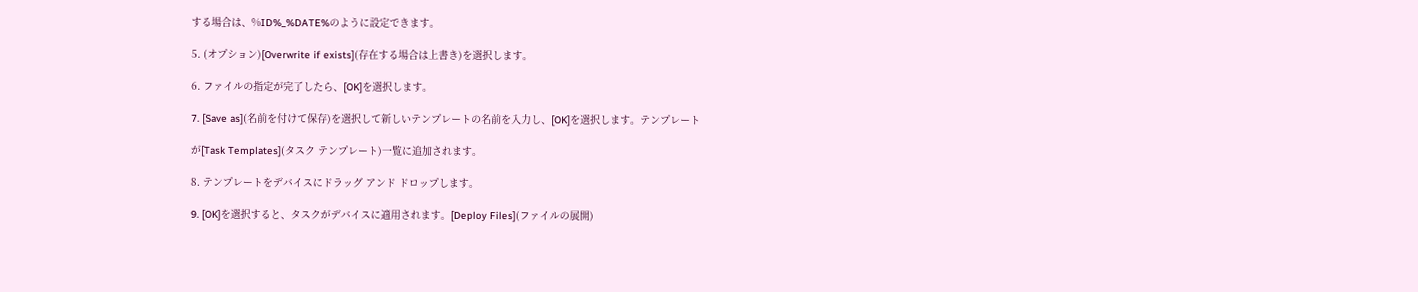する場合は、%ID%_%DATE%のように設定できます。

5. (オプション)[Overwrite if exists](存在する場合は上書き)を選択します。

6. ファイルの指定が完了したら、[OK]を選択します。

7. [Save as](名前を付けて保存)を選択して新しいテンプレートの名前を入力し、[OK]を選択します。テンプレート

が[Task Templates](タスク テンプレート)一覧に追加されます。

8. テンプレートをデバイスにドラッグ アンド ドロップします。

9. [OK]を選択すると、タスクがデバイスに適用されます。[Deploy Files](ファイルの展開)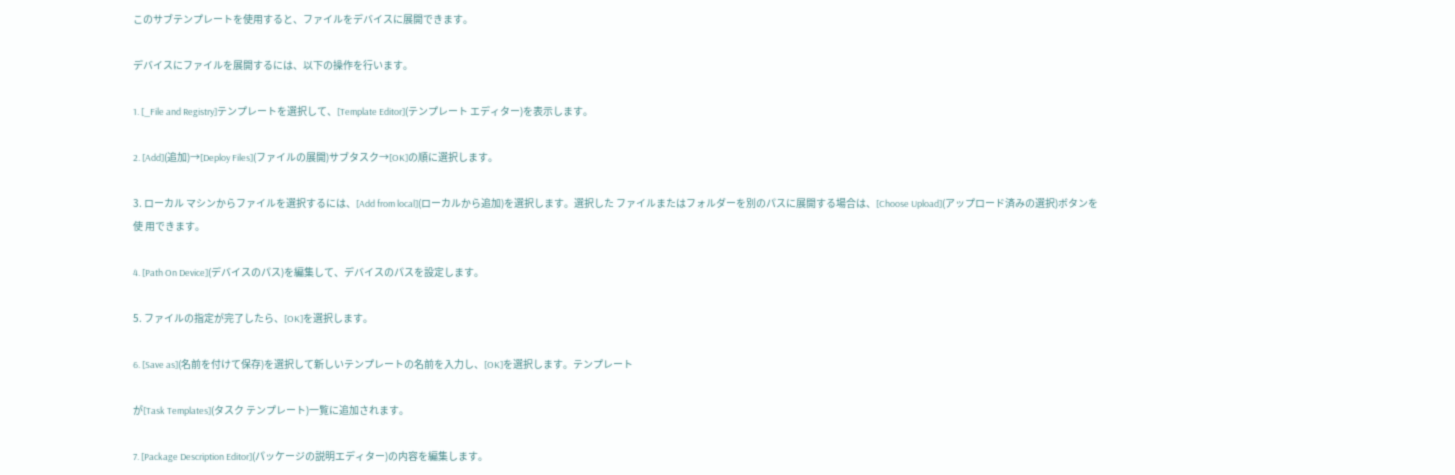このサブテンプレートを使用すると、ファイルをデバイスに展開できます。

デバイスにファイルを展開するには、以下の操作を行います。

1. [_File and Registry]テンプレートを選択して、[Template Editor](テンプレート エディター)を表示します。

2. [Add](追加)→[Deploy Files](ファイルの展開)サブタスク→[OK]の順に選択します。

3. ローカル マシンからファイルを選択するには、[Add from local](ローカルから追加)を選択します。選択した ファイルまたはフォルダーを別のパスに展開する場合は、[Choose Upload](アップロード済みの選択)ボタンを使 用できます。

4. [Path On Device](デバイスのパス)を編集して、デバイスのパスを設定します。

5. ファイルの指定が完了したら、[OK]を選択します。

6. [Save as](名前を付けて保存)を選択して新しいテンプレートの名前を入力し、[OK]を選択します。テンプレート

が[Task Templates](タスク テンプレート)一覧に追加されます。

7. [Package Description Editor](パッケージの説明エディター)の内容を編集します。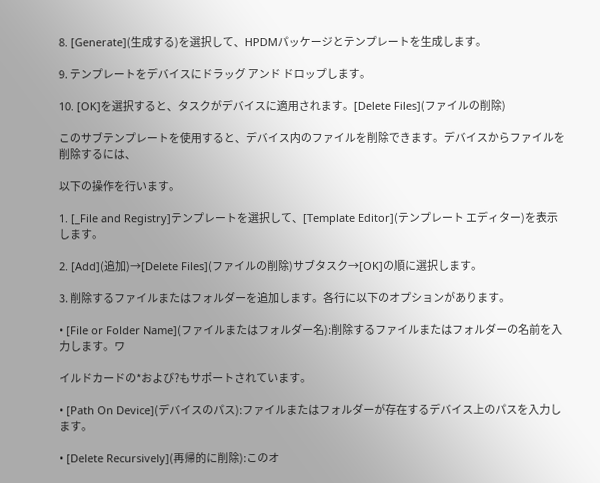8. [Generate](生成する)を選択して、HPDMパッケージとテンプレートを生成します。

9. テンプレートをデバイスにドラッグ アンド ドロップします。

10. [OK]を選択すると、タスクがデバイスに適用されます。[Delete Files](ファイルの削除)

このサブテンプレートを使用すると、デバイス内のファイルを削除できます。デバイスからファイルを削除するには、

以下の操作を行います。

1. [_File and Registry]テンプレートを選択して、[Template Editor](テンプレート エディター)を表示します。

2. [Add](追加)→[Delete Files](ファイルの削除)サブタスク→[OK]の順に選択します。

3. 削除するファイルまたはフォルダーを追加します。各行に以下のオプションがあります。

• [File or Folder Name](ファイルまたはフォルダー名):削除するファイルまたはフォルダーの名前を入力します。ワ

イルドカードの*および?もサポートされています。

• [Path On Device](デバイスのパス):ファイルまたはフォルダーが存在するデバイス上のパスを入力します。

• [Delete Recursively](再帰的に削除):このオ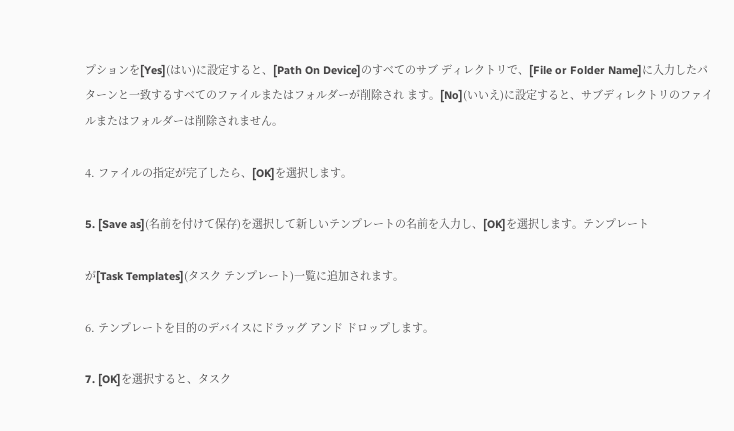プションを[Yes](はい)に設定すると、[Path On Device]のすべてのサブ ディレクトリで、[File or Folder Name]に入力したパターンと一致するすべてのファイルまたはフォルダーが削除され ます。[No](いいえ)に設定すると、サブディレクトリのファイルまたはフォルダーは削除されません。

4. ファイルの指定が完了したら、[OK]を選択します。

5. [Save as](名前を付けて保存)を選択して新しいテンプレートの名前を入力し、[OK]を選択します。テンプレート

が[Task Templates](タスク テンプレート)一覧に追加されます。

6. テンプレートを目的のデバイスにドラッグ アンド ドロップします。

7. [OK]を選択すると、タスク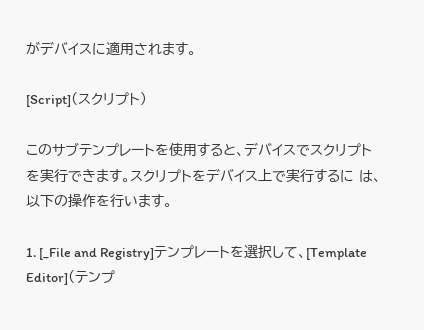がデバイスに適用されます。

[Script](スクリプト)

このサブテンプレートを使用すると、デバイスでスクリプトを実行できます。スクリプトをデバイス上で実行するに は、以下の操作を行います。

1. [_File and Registry]テンプレートを選択して、[Template Editor](テンプ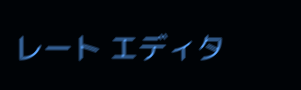レート エディタ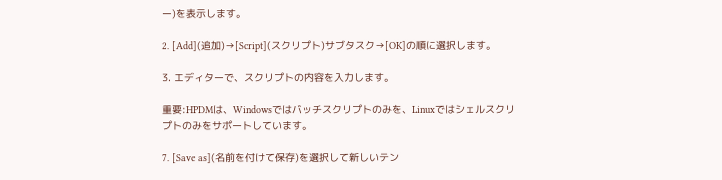ー)を表示します。

2. [Add](追加)→[Script](スクリプト)サブタスク→[OK]の順に選択します。

3. エディターで、スクリプトの内容を入力します。

重要:HPDMは、Windowsではバッチスクリプトのみを、Linuxではシェルスクリプトのみをサポートしています。

7. [Save as](名前を付けて保存)を選択して新しいテン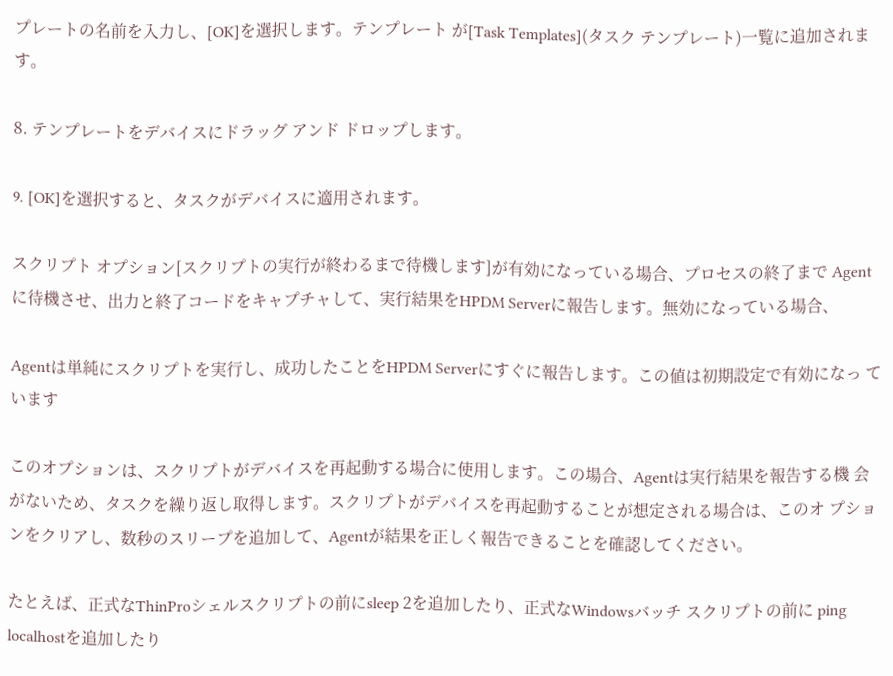プレートの名前を入力し、[OK]を選択します。テンプレート が[Task Templates](タスク テンプレート)一覧に追加されます。

8. テンプレートをデバイスにドラッグ アンド ドロップします。

9. [OK]を選択すると、タスクがデバイスに適用されます。

スクリプト オプション[スクリプトの実行が終わるまで待機します]が有効になっている場合、プロセスの終了まで Agentに待機させ、出力と終了コードをキャプチャして、実行結果をHPDM Serverに報告します。無効になっている場合、

Agentは単純にスクリプトを実行し、成功したことをHPDM Serverにすぐに報告します。この値は初期設定で有効になっ ています

このオプションは、スクリプトがデバイスを再起動する場合に使用します。この場合、Agentは実行結果を報告する機 会がないため、タスクを繰り返し取得します。スクリプトがデバイスを再起動することが想定される場合は、このオ プションをクリアし、数秒のスリープを追加して、Agentが結果を正しく報告できることを確認してください。

たとえば、正式なThinProシェルスクリプトの前にsleep 2を追加したり、正式なWindowsバッチ スクリプトの前に ping localhostを追加したり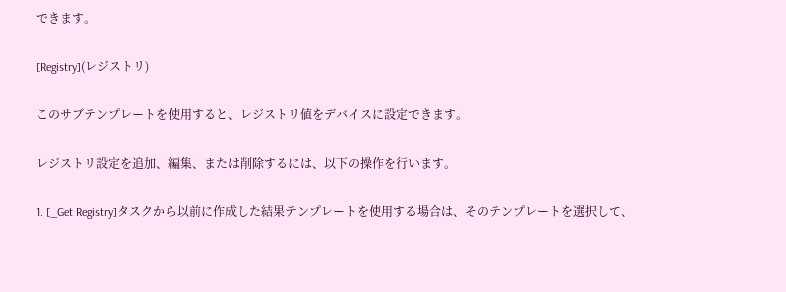できます。

[Registry](レジストリ)

このサブテンプレートを使用すると、レジストリ値をデバイスに設定できます。

レジストリ設定を追加、編集、または削除するには、以下の操作を行います。

1. [_Get Registry]タスクから以前に作成した結果テンプレートを使用する場合は、そのテンプレートを選択して、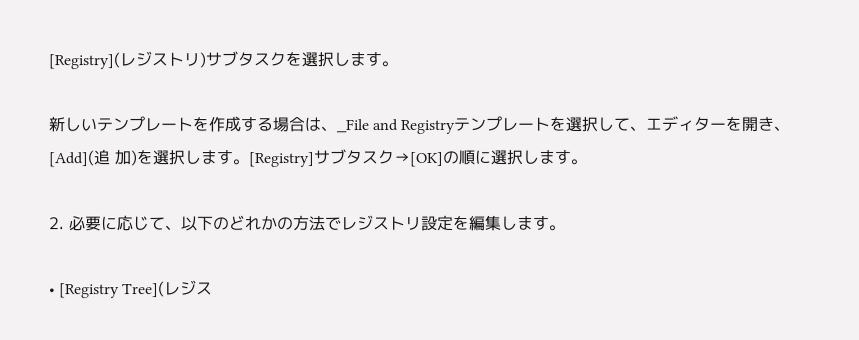[Registry](レジストリ)サブタスクを選択します。

新しいテンプレートを作成する場合は、_File and Registryテンプレートを選択して、エディターを開き、[Add](追 加)を選択します。[Registry]サブタスク→[OK]の順に選択します。

2. 必要に応じて、以下のどれかの方法でレジストリ設定を編集します。

• [Registry Tree](レジス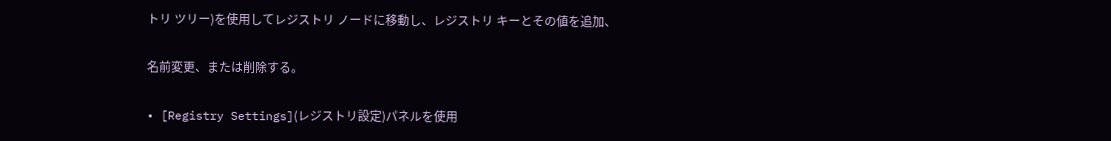トリ ツリー)を使用してレジストリ ノードに移動し、レジストリ キーとその値を追加、

名前変更、または削除する。

• [Registry Settings](レジストリ設定)パネルを使用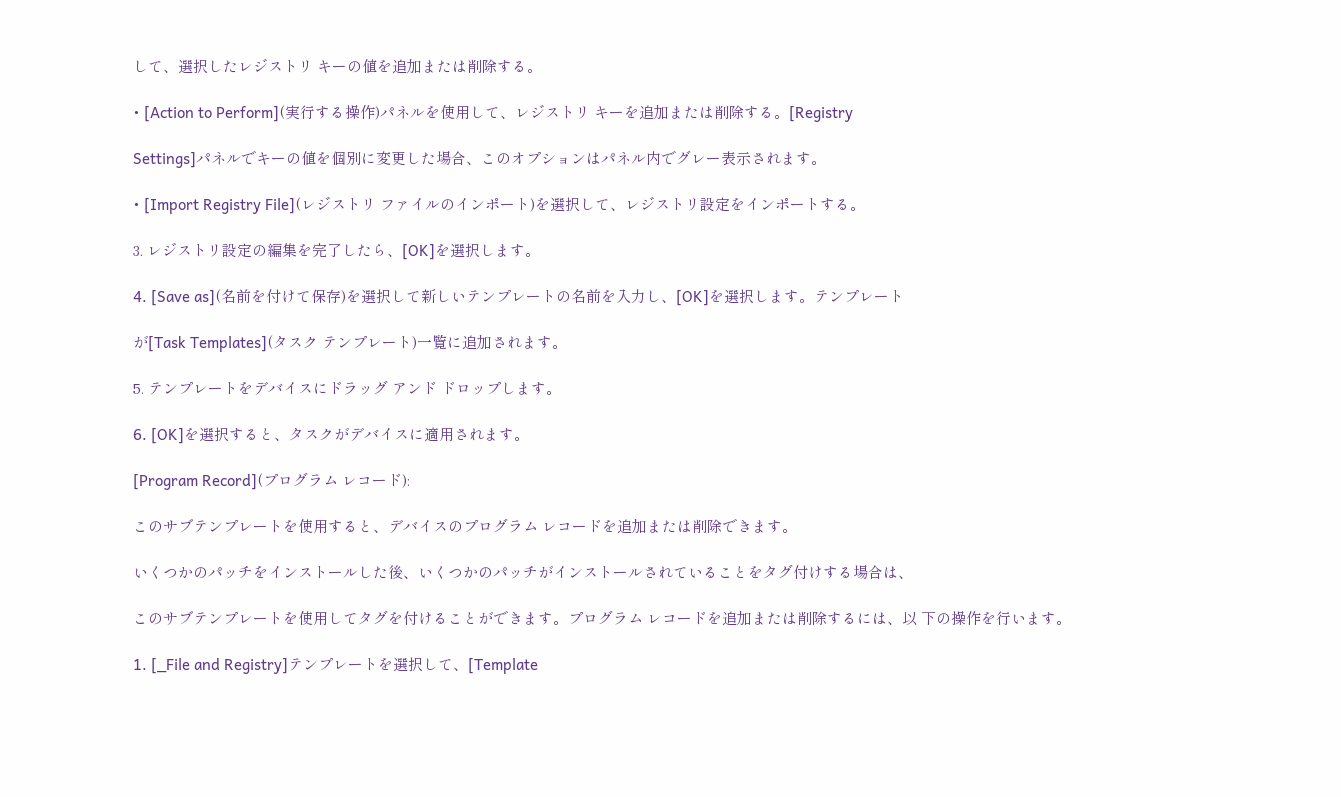して、選択したレジストリ キーの値を追加または削除する。

• [Action to Perform](実行する操作)パネルを使用して、レジストリ キーを追加または削除する。[Registry

Settings]パネルでキーの値を個別に変更した場合、このオプションはパネル内でグレー表示されます。

• [Import Registry File](レジストリ ファイルのインポート)を選択して、レジストリ設定をインポートする。

3. レジストリ設定の編集を完了したら、[OK]を選択します。

4. [Save as](名前を付けて保存)を選択して新しいテンプレートの名前を入力し、[OK]を選択します。テンプレート

が[Task Templates](タスク テンプレート)一覧に追加されます。

5. テンプレートをデバイスにドラッグ アンド ドロップします。

6. [OK]を選択すると、タスクがデバイスに適用されます。

[Program Record](プログラム レコード):

このサブテンプレートを使用すると、デバイスのプログラム レコードを追加または削除できます。

いくつかのパッチをインストールした後、いくつかのパッチがインストールされていることをタグ付けする場合は、

このサブテンプレートを使用してタグを付けることができます。プログラム レコードを追加または削除するには、以 下の操作を行います。

1. [_File and Registry]テンプレートを選択して、[Template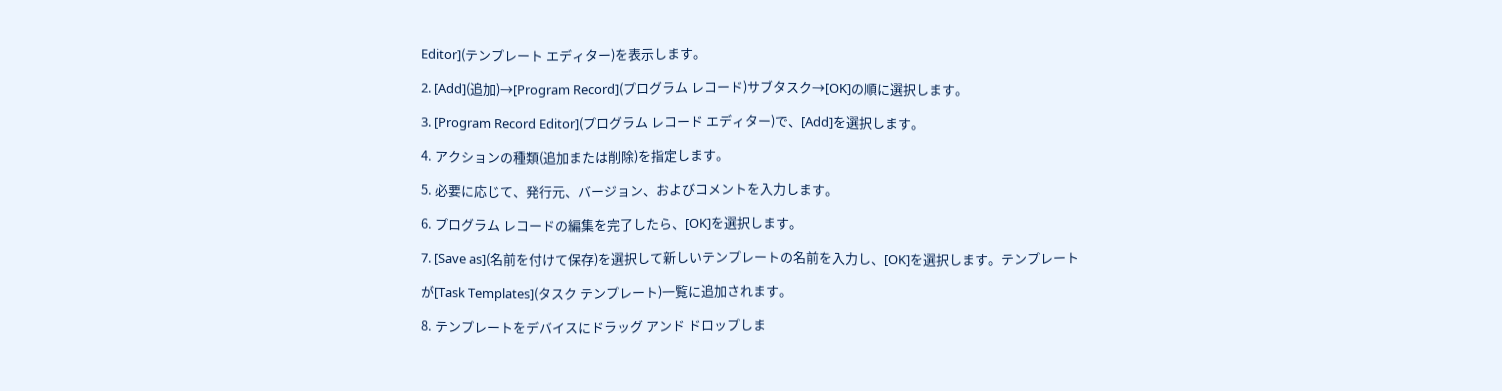Editor](テンプレート エディター)を表示します。

2. [Add](追加)→[Program Record](プログラム レコード)サブタスク→[OK]の順に選択します。

3. [Program Record Editor](プログラム レコード エディター)で、[Add]を選択します。

4. アクションの種類(追加または削除)を指定します。

5. 必要に応じて、発行元、バージョン、およびコメントを入力します。

6. プログラム レコードの編集を完了したら、[OK]を選択します。

7. [Save as](名前を付けて保存)を選択して新しいテンプレートの名前を入力し、[OK]を選択します。テンプレート

が[Task Templates](タスク テンプレート)一覧に追加されます。

8. テンプレートをデバイスにドラッグ アンド ドロップしま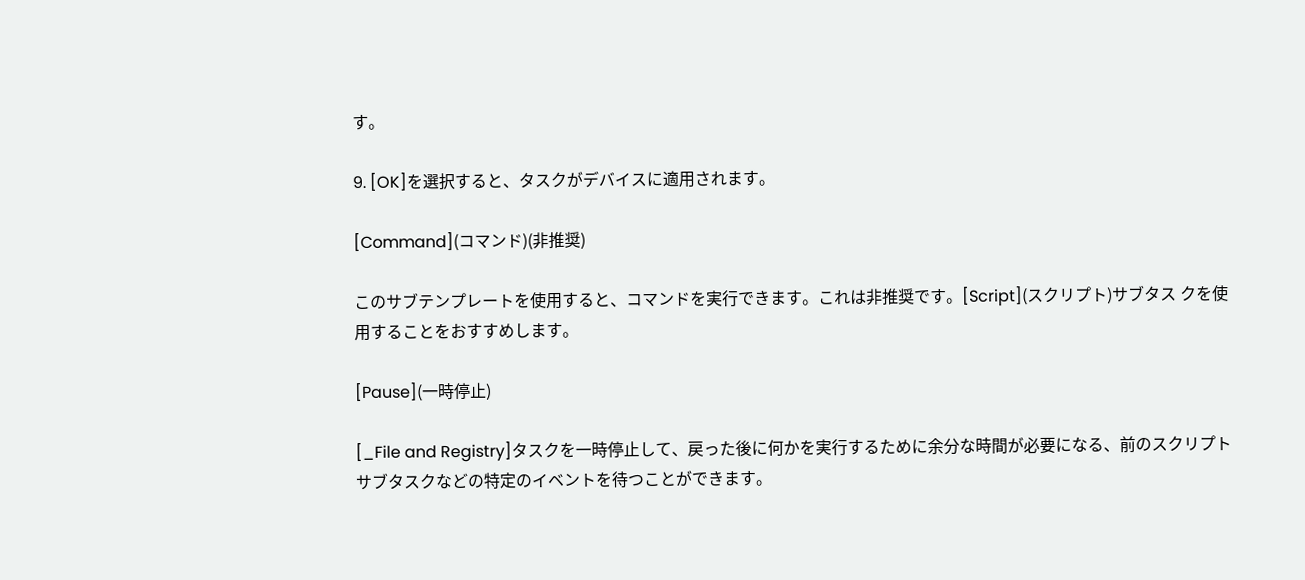す。

9. [OK]を選択すると、タスクがデバイスに適用されます。

[Command](コマンド)(非推奨)

このサブテンプレートを使用すると、コマンドを実行できます。これは非推奨です。[Script](スクリプト)サブタス クを使用することをおすすめします。

[Pause](一時停止)

[_File and Registry]タスクを一時停止して、戻った後に何かを実行するために余分な時間が必要になる、前のスクリプト サブタスクなどの特定のイベントを待つことができます。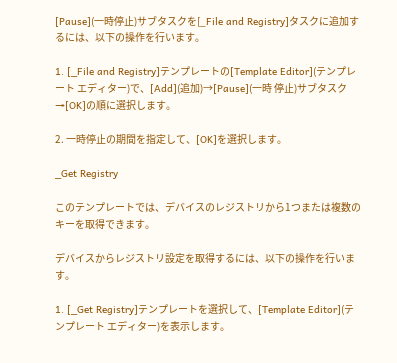[Pause](一時停止)サブタスクを[_File and Registry]タスクに追加するには、以下の操作を行います。

1. [_File and Registry]テンプレートの[Template Editor](テンプレート エディター)で、[Add](追加)→[Pause](一時 停止)サブタスク→[OK]の順に選択します。

2. 一時停止の期間を指定して、[OK]を選択します。

_Get Registry

このテンプレートでは、デバイスのレジストリから1つまたは複数のキーを取得できます。

デバイスからレジストリ設定を取得するには、以下の操作を行います。

1. [_Get Registry]テンプレートを選択して、[Template Editor](テンプレート エディター)を表示します。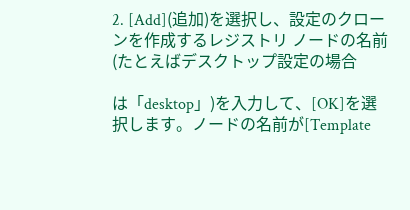2. [Add](追加)を選択し、設定のクローンを作成するレジストリ ノードの名前(たとえばデスクトップ設定の場合

は「desktop」)を入力して、[OK]を選択します。ノードの名前が[Template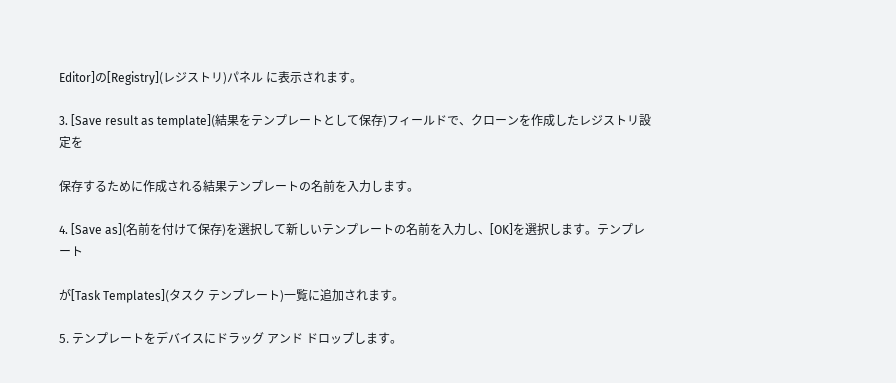Editor]の[Registry](レジストリ)パネル に表示されます。

3. [Save result as template](結果をテンプレートとして保存)フィールドで、クローンを作成したレジストリ設定を

保存するために作成される結果テンプレートの名前を入力します。

4. [Save as](名前を付けて保存)を選択して新しいテンプレートの名前を入力し、[OK]を選択します。テンプレート

が[Task Templates](タスク テンプレート)一覧に追加されます。

5. テンプレートをデバイスにドラッグ アンド ドロップします。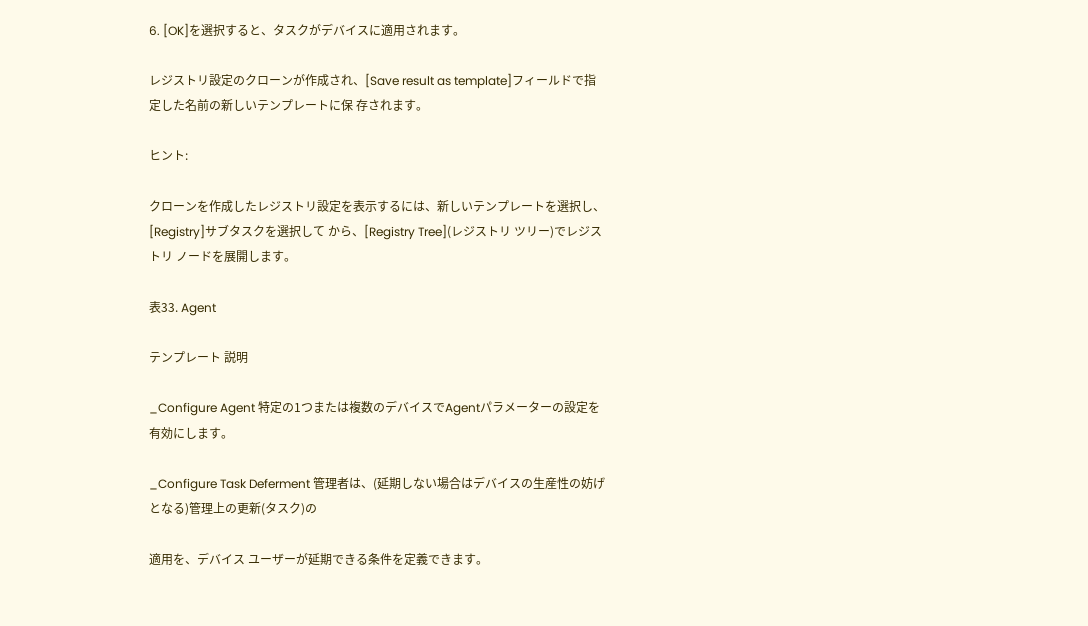6. [OK]を選択すると、タスクがデバイスに適用されます。

レジストリ設定のクローンが作成され、[Save result as template]フィールドで指定した名前の新しいテンプレートに保 存されます。

ヒント:

クローンを作成したレジストリ設定を表示するには、新しいテンプレートを選択し、[Registry]サブタスクを選択して から、[Registry Tree](レジストリ ツリー)でレジストリ ノードを展開します。

表33. Agent

テンプレート 説明

_Configure Agent 特定の1つまたは複数のデバイスでAgentパラメーターの設定を有効にします。

_Configure Task Deferment 管理者は、(延期しない場合はデバイスの生産性の妨げとなる)管理上の更新(タスク)の

適用を、デバイス ユーザーが延期できる条件を定義できます。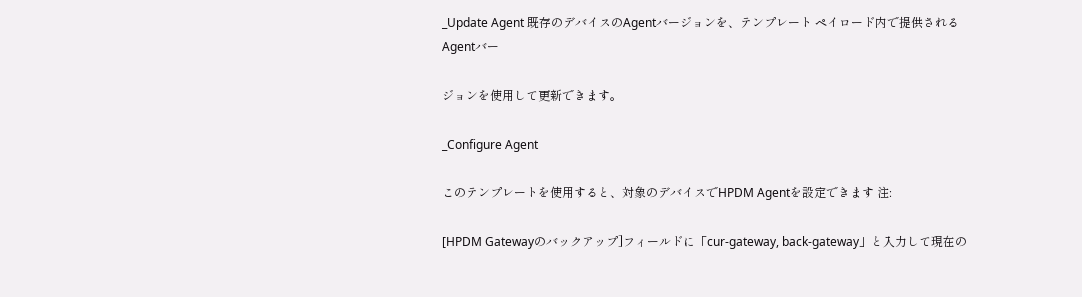_Update Agent 既存のデバイスのAgentバージョンを、テンプレート ペイロード内で提供されるAgentバー

ジョンを使用して更新できます。

_Configure Agent

このテンプレートを使用すると、対象のデバイスでHPDM Agentを設定できます 注:

[HPDM Gatewayのバックアップ]フィールドに「cur-gateway, back-gateway」と入力して現在の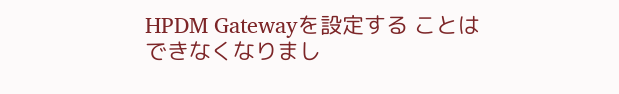HPDM Gatewayを設定する ことはできなくなりまし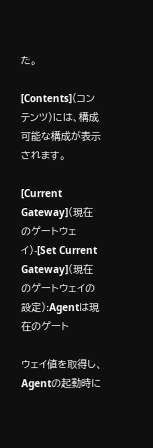た。

[Contents](コンテンツ)には、構成可能な構成が表示されます。

[Current Gateway](現在のゲートウェイ)-[Set Current Gateway](現在のゲートウェイの設定):Agentは現在のゲート

ウェイ値を取得し、Agentの起動時に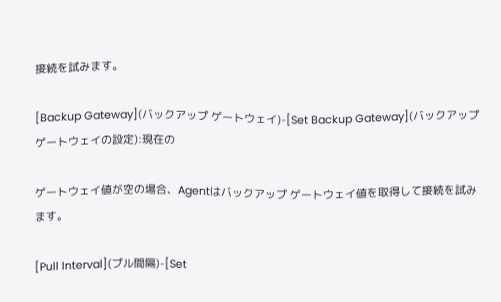接続を試みます。

[Backup Gateway](バックアップ ゲートウェイ)-[Set Backup Gateway](バックアップ ゲートウェイの設定):現在の

ゲートウェイ値が空の場合、Agentはバックアップ ゲートウェイ値を取得して接続を試みます。

[Pull Interval](プル間隔)-[Set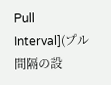Pull Interval](プル間隔の設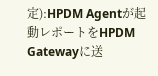定):HPDM Agentが起動レポートをHPDM Gatewayに送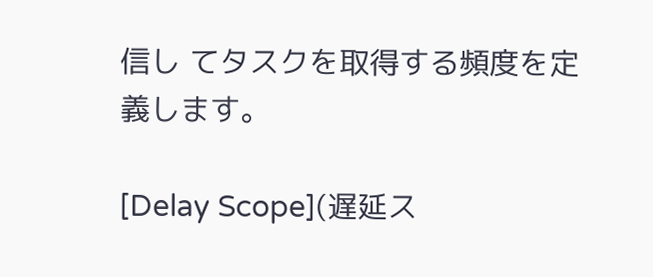信し てタスクを取得する頻度を定義します。

[Delay Scope](遅延ス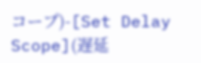コープ)-[Set Delay Scope](遅延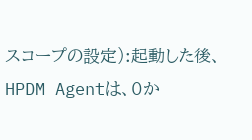スコープの設定):起動した後、HPDM Agentは、0か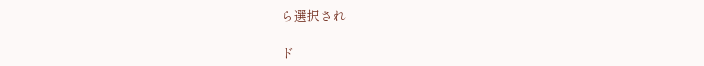ら選択され

ド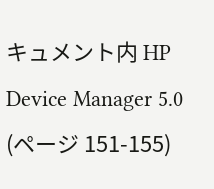キュメント内 HP Device Manager 5.0 (ページ 151-155)